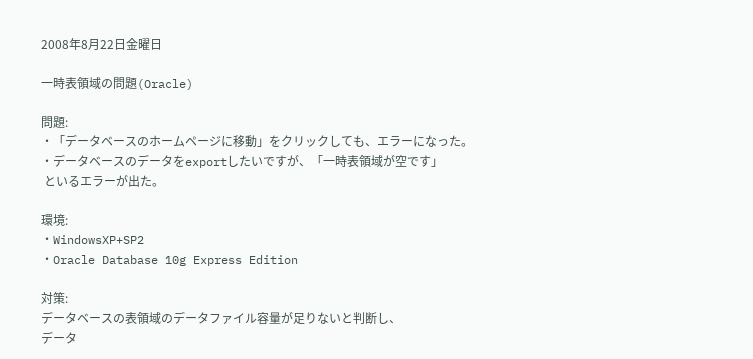2008年8月22日金曜日

一時表領域の問題(Oracle)

問題:
・「データベースのホームページに移動」をクリックしても、エラーになった。
・データベースのデータをexportしたいですが、「一時表領域が空です」
 といるエラーが出た。

環境:
・WindowsXP+SP2
・Oracle Database 10g Express Edition

対策:
データベースの表領域のデータファイル容量が足りないと判断し、
データ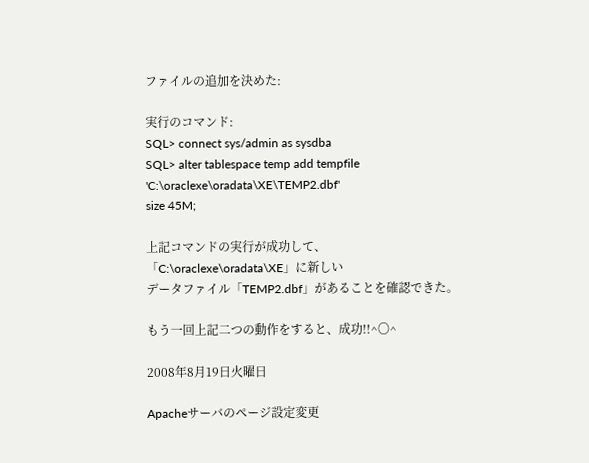ファイルの追加を決めた:

実行のコマンド:
SQL> connect sys/admin as sysdba
SQL> alter tablespace temp add tempfile 'C:\oraclexe\oradata\XE\TEMP2.dbf'
size 45M;

上記コマンドの実行が成功して、「C:\oraclexe\oradata\XE」に新しい
データファイル「TEMP2.dbf」があることを確認できた。

もう一回上記二つの動作をすると、成功!!^〇^

2008年8月19日火曜日

Apacheサーバのページ設定変更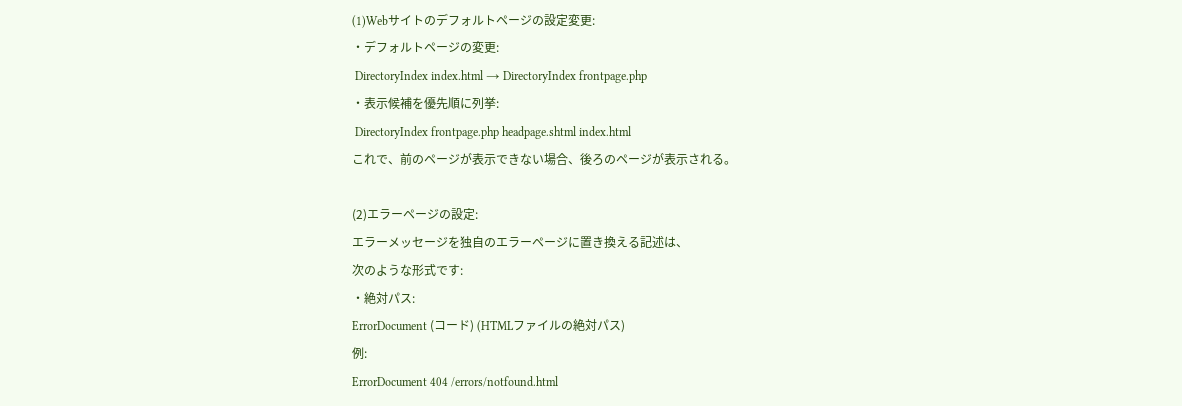(1)Webサイトのデフォルトページの設定変更:
・デフォルトページの変更:
 DirectoryIndex index.html → DirectoryIndex frontpage.php
・表示候補を優先順に列挙:
 DirectoryIndex frontpage.php headpage.shtml index.html
これで、前のページが表示できない場合、後ろのページが表示される。

(2)エラーページの設定:
エラーメッセージを独自のエラーページに置き換える記述は、
次のような形式です:
・絶対パス:
ErrorDocument (コード) (HTMLファイルの絶対パス)
例:
ErrorDocument 404 /errors/notfound.html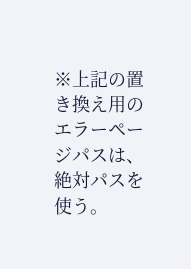※上記の置き換え用のエラーページパスは、絶対パスを使う。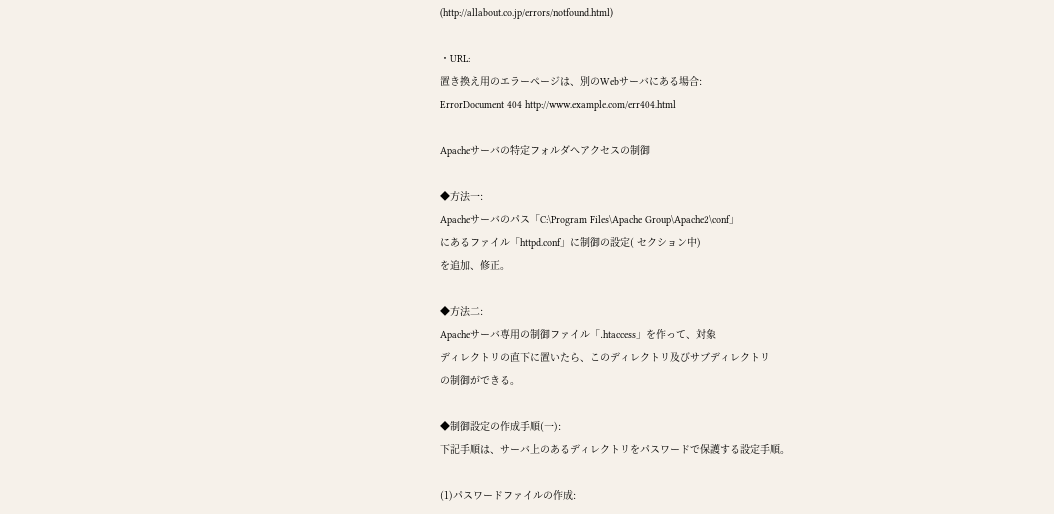(http://allabout.co.jp/errors/notfound.html)

・URL:
置き換え用のエラーページは、別のWebサーバにある場合:
ErrorDocument 404 http://www.example.com/err404.html

Apacheサーバの特定フォルダへアクセスの制御

◆方法一:
Apacheサーバのパス「C:\Program Files\Apache Group\Apache2\conf」
にあるファイル「httpd.conf」に制御の設定( セクション中)
を追加、修正。

◆方法二:
Apacheサーバ専用の制御ファイル「.htaccess」を作って、対象
ディレクトリの直下に置いたら、このディレクトリ及びサブディレクトリ
の制御ができる。

◆制御設定の作成手順(一):
下記手順は、サーバ上のあるディレクトリをパスワードで保護する設定手順。

(1)パスワードファイルの作成: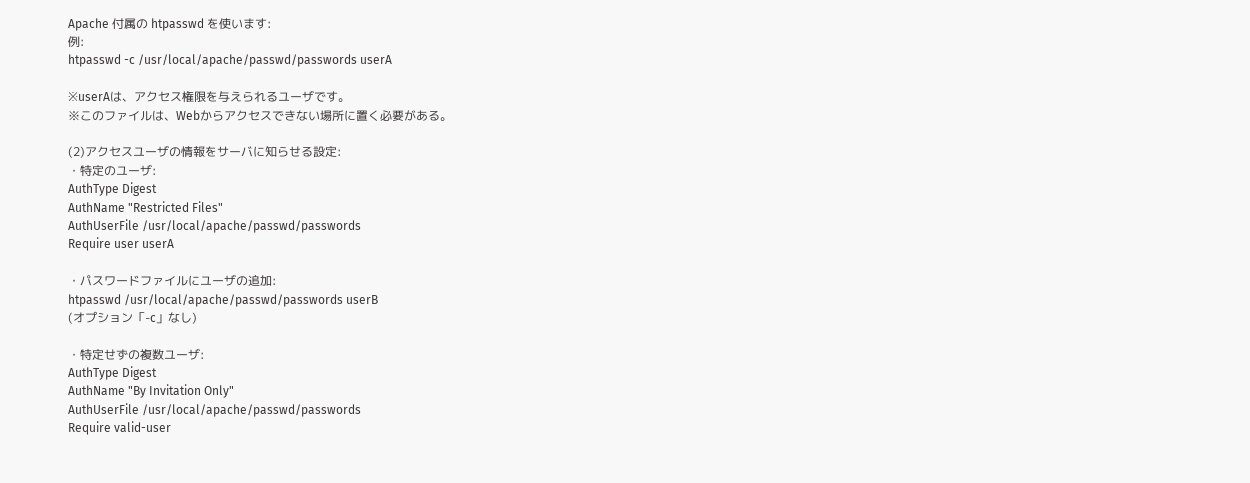Apache 付属の htpasswd を使います:
例:
htpasswd -c /usr/local/apache/passwd/passwords userA

※userAは、アクセス権限を与えられるユーザです。
※このファイルは、Webからアクセスできない場所に置く必要がある。

(2)アクセスユーザの情報をサーバに知らせる設定:
・特定のユーザ:
AuthType Digest
AuthName "Restricted Files"
AuthUserFile /usr/local/apache/passwd/passwords
Require user userA

・パスワードファイルにユーザの追加:
htpasswd /usr/local/apache/passwd/passwords userB
(オプション「-c」なし)

・特定せずの複数ユーザ:
AuthType Digest
AuthName "By Invitation Only"
AuthUserFile /usr/local/apache/passwd/passwords
Require valid-user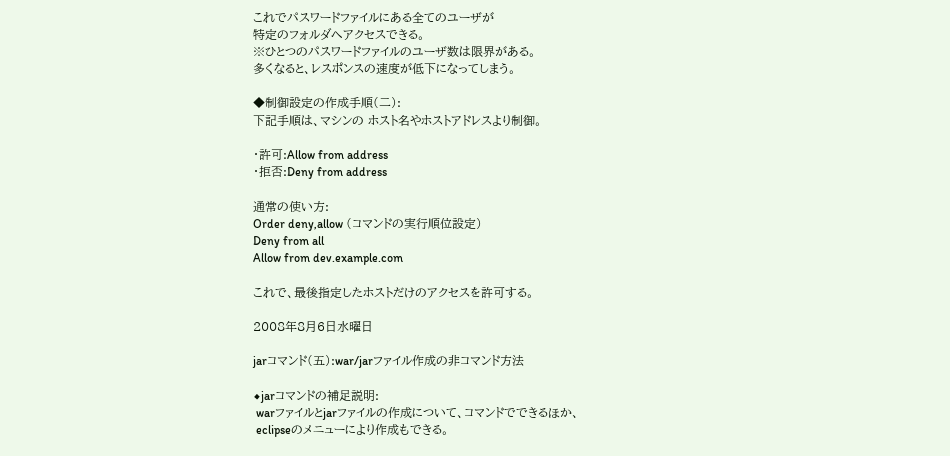これでパスワードファイルにある全てのユーザが
特定のフォルダへアクセスできる。
※ひとつのパスワードファイルのユーザ数は限界がある。
多くなると、レスポンスの速度が低下になってしまう。

◆制御設定の作成手順(二):
下記手順は、マシンの ホスト名やホストアドレスより制御。

・許可:Allow from address
・拒否:Deny from address

通常の使い方:
Order deny,allow (コマンドの実行順位設定)
Deny from all
Allow from dev.example.com

これで、最後指定したホストだけのアクセスを許可する。

2008年8月6日水曜日

jarコマンド(五):war/jarファイル作成の非コマンド方法

◆jarコマンドの補足説明:
 warファイルとjarファイルの作成について、コマンドでできるほか、
 eclipseのメニューにより作成もできる。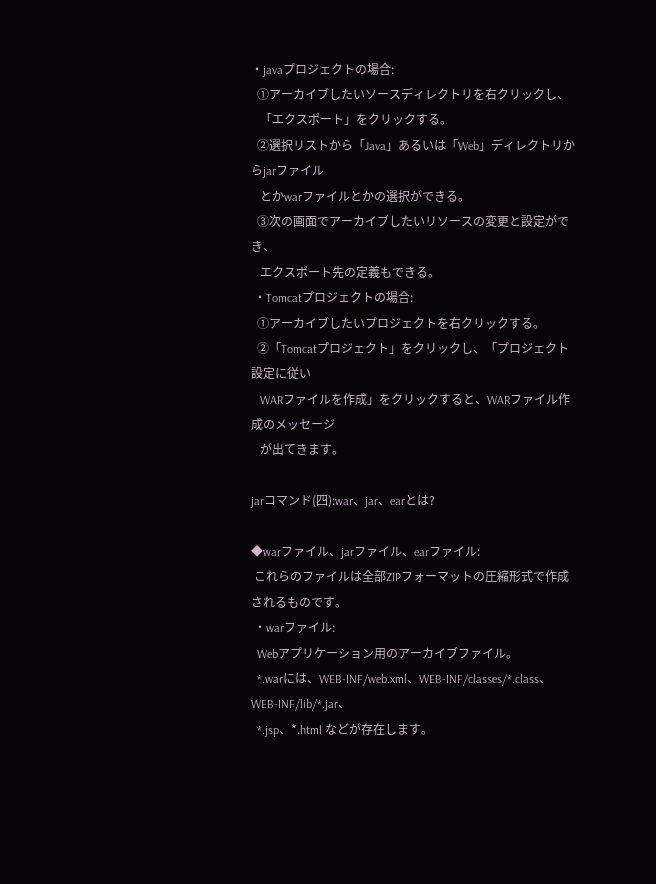・javaプロジェクトの場合:
  ①アーカイブしたいソースディレクトリを右クリックし、
   「エクスポート」をクリックする。
  ②選択リストから「Java」あるいは「Web」ディレクトリからjarファイル
   とかwarファイルとかの選択ができる。
  ③次の画面でアーカイブしたいリソースの変更と設定ができ、
   エクスポート先の定義もできる。
 ・Tomcatプロジェクトの場合:
  ①アーカイブしたいプロジェクトを右クリックする。
  ②「Tomcatプロジェクト」をクリックし、「プロジェクト設定に従い
   WARファイルを作成」をクリックすると、WARファイル作成のメッセージ
   が出てきます。

jarコマンド(四):war、jar、earとは?

◆warファイル、jarファイル、earファイル:
 これらのファイルは全部ZIPフォーマットの圧縮形式で作成されるものです。
 ・warファイル:
  Webアプリケーション用のアーカイブファイル。
  *.warには、WEB-INF/web.xml、WEB-INF/classes/*.class、WEB-INF/lib/*.jar、
  *.jsp、*.html などが存在します。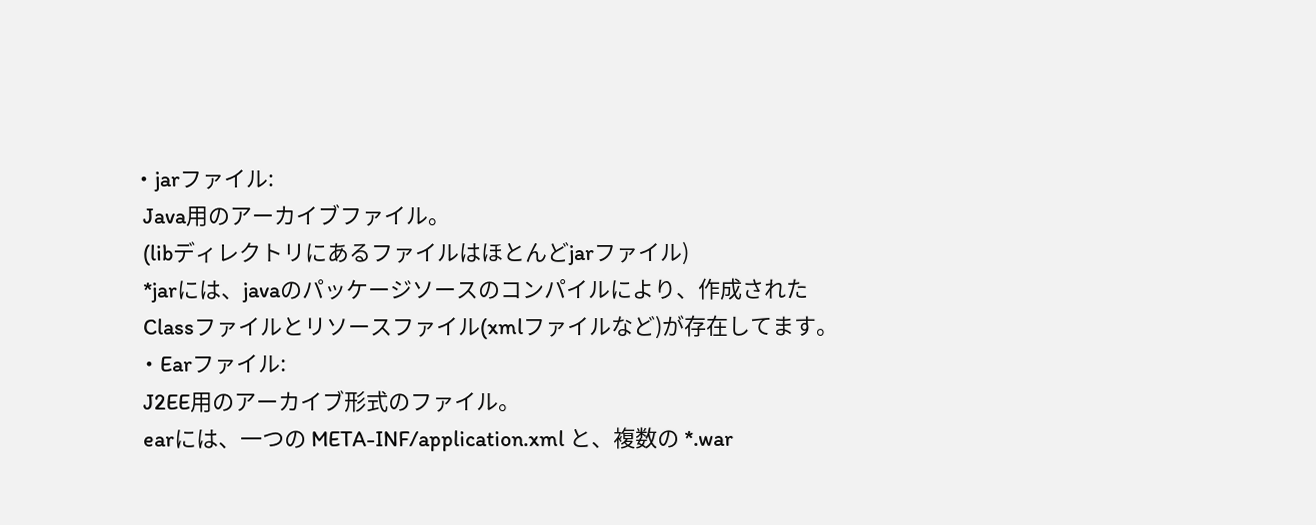・jarファイル:
  Java用のアーカイブファイル。
  (libディレクトリにあるファイルはほとんどjarファイル)
  *jarには、javaのパッケージソースのコンパイルにより、作成された
  Classファイルとリソースファイル(xmlファイルなど)が存在してます。
 ・Earファイル:
  J2EE用のアーカイブ形式のファイル。
  earには、一つの META-INF/application.xml と、複数の *.war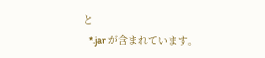と
   *.jar が含まれています。